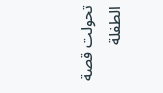تحولت قصة الطفلة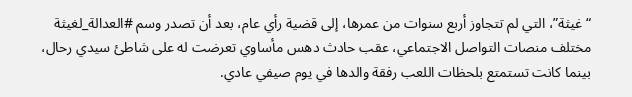“غيثة”، التي لم تتجاوز أربع سنوات من عمرها، إلى قضية رأي عام، بعد أن تصدر وسم #العدالة_لغيثة مختلف منصات التواصل الاجتماعي، عقب حادث دهس مأساوي تعرضت له على شاطئ سيدي رحال، بينما كانت تستمتع بلحظات اللعب رفقة والدها في يوم صيفي عادي.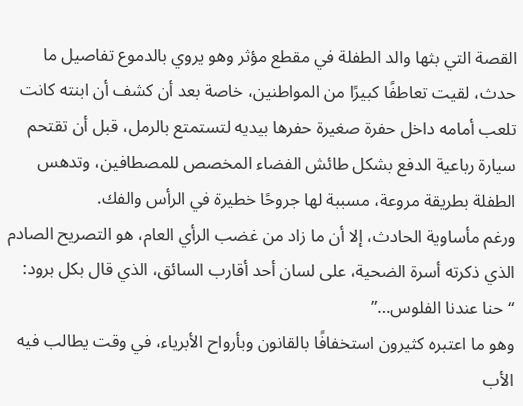القصة التي بثها والد الطفلة في مقطع مؤثر وهو يروي بالدموع تفاصيل ما حدث، لقيت تعاطفًا كبيرًا من المواطنين، خاصة بعد أن كشف أن ابنته كانت تلعب أمامه داخل حفرة صغيرة حفرها بيديه لتستمتع بالرمل، قبل أن تقتحم سيارة رباعية الدفع بشكل طائش الفضاء المخصص للمصطافين، وتدهس الطفلة بطريقة مروعة، مسببة لها جروحًا خطيرة في الرأس والفك.
ورغم مأساوية الحادث، إلا أن ما زاد من غضب الرأي العام، هو التصريح الصادم الذي ذكرته أسرة الضحية، على لسان أحد أقارب السائق، الذي قال بكل برود:
“حنا عندنا الفلوس…”
وهو ما اعتبره كثيرون استخفافًا بالقانون وبأرواح الأبرياء، في وقت يطالب فيه الأب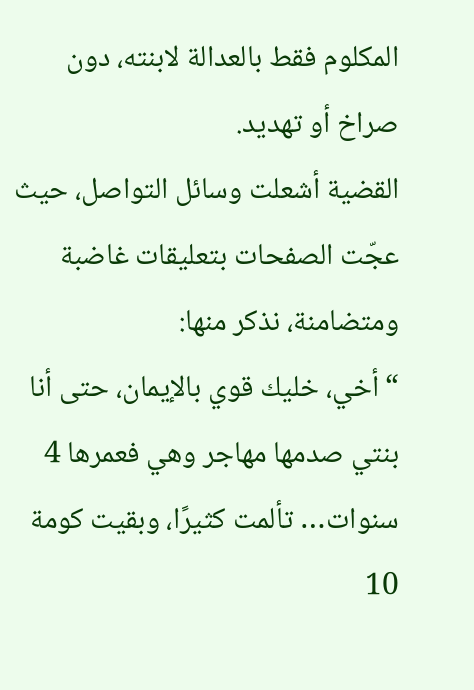المكلوم فقط بالعدالة لابنته، دون صراخ أو تهديد.
القضية أشعلت وسائل التواصل، حيث عجّت الصفحات بتعليقات غاضبة ومتضامنة، نذكر منها:
“أخي، خليك قوي بالإيمان، حتى أنا بنتي صدمها مهاجر وهي فعمرها 4 سنوات… تألمت كثيرًا، وبقيت كومة 10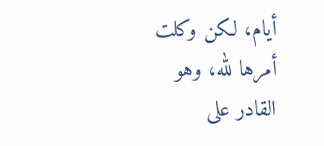أيام، لكن وكلت أمرها لله، وهو القادر على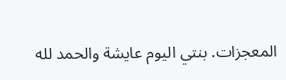المعجزات. بنتي اليوم عايشة والحمد لله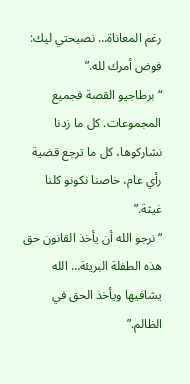رغم المعاناة… نصيحتي ليك: فوض أمرك لله.”
“برطاجيو القصة فجميع المجموعات. كل ما زدنا نشاركوها، كل ما ترجع قضية رأي عام، خاصنا نكونو كلنا غيثة.”
“نرجو الله أن يأخذ القانون حق هذه الطفلة البريئة… الله يشافيها ويأخذ الحق في الظالم.”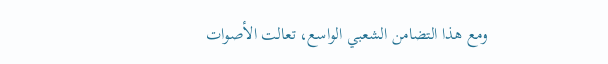ومع هذا التضامن الشعبي الواسع، تعالت الأصوات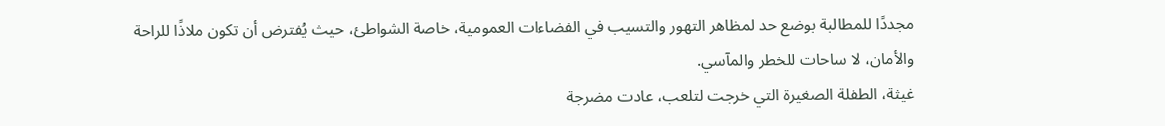مجددًا للمطالبة بوضع حد لمظاهر التهور والتسيب في الفضاءات العمومية، خاصة الشواطئ، حيث يُفترض أن تكون ملاذًا للراحة والأمان، لا ساحات للخطر والمآسي.
غيثة، الطفلة الصغيرة التي خرجت لتلعب، عادت مضرجة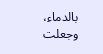بالدماء، وجعلت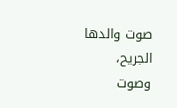صوت والدها الجريح، وصوت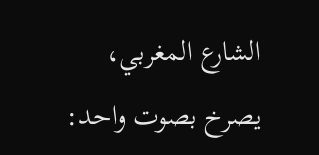الشارع المغربي، يصرخ بصوت واحد: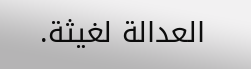العدالة لغيثة.